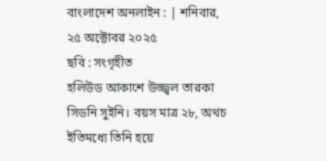বাংলাদেশ অনলাইন : | শনিবার, ২৫ অক্টোবর ২০২৫
ছবি : সংগৃহীত
হলিউড আকাশে উজ্জ্বল তারকা সিডনি সুইনি। বয়স মাত্র ২৮, অথচ ইতিমধ্যে তিনি হয়ে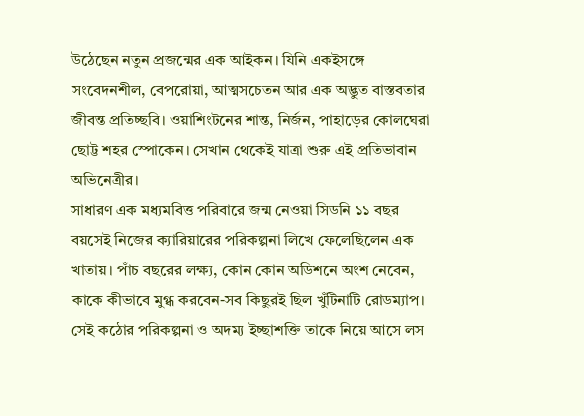উঠেছেন নতুন প্রজন্মের এক আইকন। যিনি একইসঙ্গে সংবেদনশীল, বেপরোয়া, আত্মসচেতন আর এক অদ্ভুত বাস্তবতার জীবন্ত প্রতিচ্ছবি। ওয়াশিংটনের শান্ত, নির্জন, পাহাড়ের কোলঘেরা ছোট্ট শহর স্পোকেন। সেখান থেকেই যাত্রা শুরু এই প্রতিভাবান অভিনেত্রীর।
সাধারণ এক মধ্যমবিত্ত পরিবারে জন্ম নেওয়া সিডনি ১১ বছর বয়সেই নিজের ক্যারিয়ারের পরিকল্পনা লিখে ফেলেছিলেন এক খাতায়। পাঁচ বছরের লক্ষ্য, কোন কোন অডিশনে অংশ নেবেন, কাকে কীভাবে মুগ্ধ করবেন-সব কিছুরই ছিল খুঁটিনাটি রোডম্যাপ। সেই কঠোর পরিকল্পনা ও অদম্য ইচ্ছাশক্তি তাকে নিয়ে আসে লস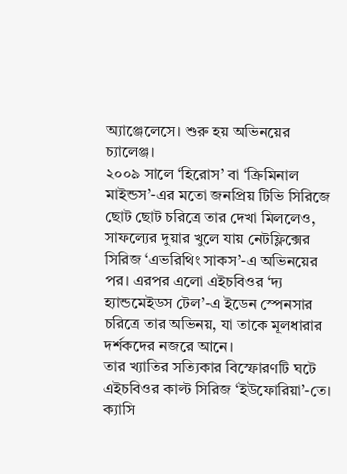অ্যাঞ্জেলেসে। শুরু হয় অভিনয়ের চ্যালেঞ্জ।
২০০৯ সালে ‘হিরোস’ বা ‘ক্রিমিনাল মাইন্ডস’-এর মতো জনপ্রিয় টিভি সিরিজে ছোট ছোট চরিত্রে তার দেখা মিললেও, সাফল্যের দুয়ার খুলে যায় নেটফ্লিক্সের সিরিজ ‘এভরিথিং সাকস’-এ অভিনয়ের পর। এরপর এলো এইচবিওর ‘দ্য হ্যান্ডমেইডস টেল’-এ ইডেন স্পেনসার চরিত্রে তার অভিনয়, যা তাকে মূলধারার দর্শকদের নজরে আনে।
তার খ্যাতির সত্যিকার বিস্ফোরণটি ঘটে এইচবিওর কাল্ট সিরিজ ‘ইউফোরিয়া’-তে। ক্যাসি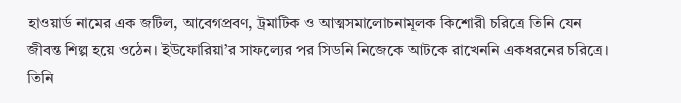হাওয়ার্ড নামের এক জটিল, আবেগপ্রবণ, ট্রমাটিক ও আত্মসমালোচনামূলক কিশোরী চরিত্রে তিনি যেন জীবন্ত শিল্প হয়ে ওঠেন। ইউফোরিয়া’র সাফল্যের পর সিডনি নিজেকে আটকে রাখেননি একধরনের চরিত্রে।
তিনি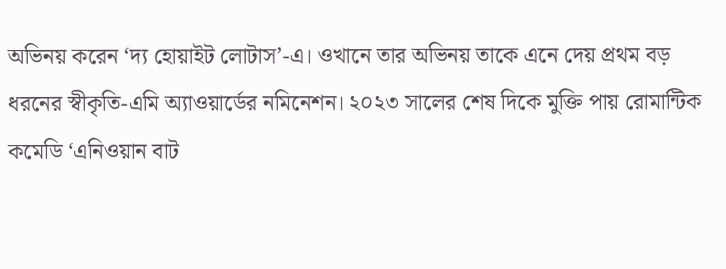অভিনয় করেন ‘দ্য হোয়াইট লোটাস’-এ। ওখানে তার অভিনয় তাকে এনে দেয় প্রথম বড় ধরনের স্বীকৃতি-এমি অ্যাওয়ার্ডের নমিনেশন। ২০২৩ সালের শেষ দিকে মুক্তি পায় রোমান্টিক কমেডি ‘এনিওয়ান বাট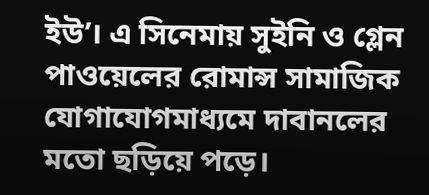ইউ’। এ সিনেমায় সুইনি ও গ্লেন পাওয়েলের রোমান্স সামাজিক যোগাযোগমাধ্যমে দাবানলের মতো ছড়িয়ে পড়ে।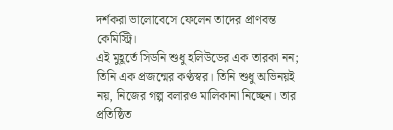দর্শকরা ভালোবেসে ফেলেন তাদের প্রাণবন্ত কেমিস্ট্রি।
এই মুহূর্তে সিডনি শুধু হলিউডের এক তারকা নন; তিনি এক প্রজন্মের কণ্ঠস্বর। তিনি শুধু অভিনয়ই নয়, নিজের গল্প বলারও মালিকানা নিচ্ছেন। তার প্রতিষ্ঠিত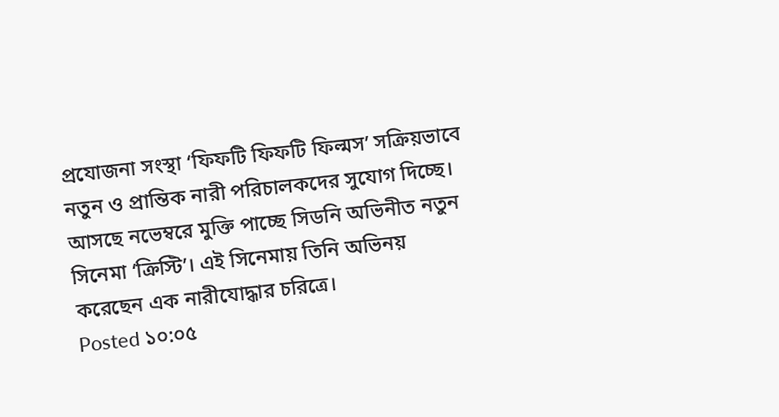প্রযোজনা সংস্থা ‘ফিফটি ফিফটি ফিল্মস’ সক্রিয়ভাবে নতুন ও প্রান্তিক নারী পরিচালকদের সুযোগ দিচ্ছে। আসছে নভেম্বরে মুক্তি পাচ্ছে সিডনি অভিনীত নতুন সিনেমা ‘ক্রিস্টি’। এই সিনেমায় তিনি অভিনয় করেছেন এক নারীযোদ্ধার চরিত্রে।
Posted ১০:০৫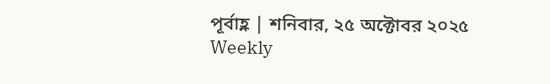পূর্বাহ্ণ | শনিবার, ২৫ অক্টোবর ২০২৫
Weekly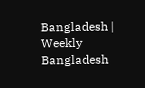Bangladesh | Weekly Bangladesh